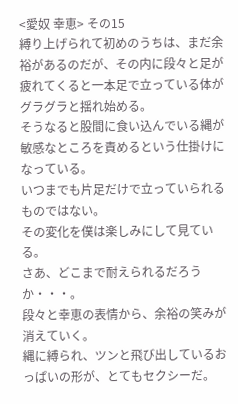<愛奴 幸恵> その15
縛り上げられて初めのうちは、まだ余裕があるのだが、その内に段々と足が疲れてくると一本足で立っている体がグラグラと揺れ始める。
そうなると股間に食い込んでいる縄が敏感なところを責めるという仕掛けになっている。
いつまでも片足だけで立っていられるものではない。
その変化を僕は楽しみにして見ている。
さあ、どこまで耐えられるだろうか・・・。
段々と幸恵の表情から、余裕の笑みが消えていく。
縄に縛られ、ツンと飛び出しているおっぱいの形が、とてもセクシーだ。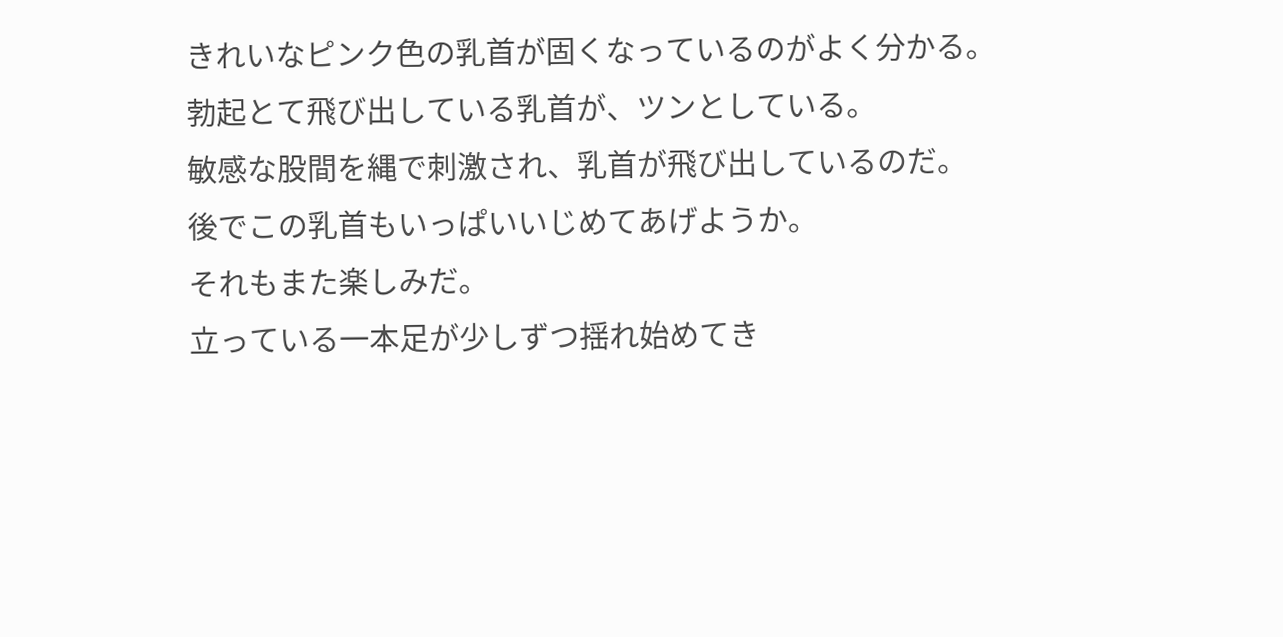きれいなピンク色の乳首が固くなっているのがよく分かる。
勃起とて飛び出している乳首が、ツンとしている。
敏感な股間を縄で刺激され、乳首が飛び出しているのだ。
後でこの乳首もいっぱいいじめてあげようか。
それもまた楽しみだ。
立っている一本足が少しずつ揺れ始めてき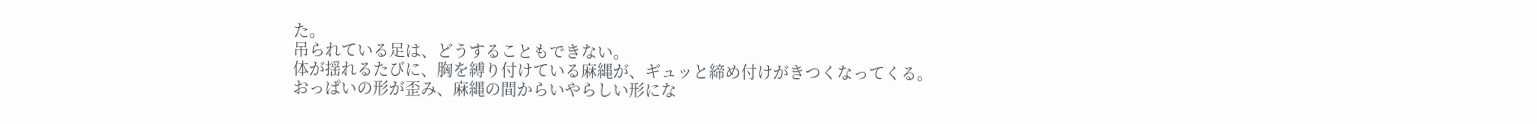た。
吊られている足は、どうすることもできない。
体が揺れるたびに、胸を縛り付けている麻縄が、ギュッと締め付けがきつくなってくる。
おっぱいの形が歪み、麻縄の間からいやらしい形にな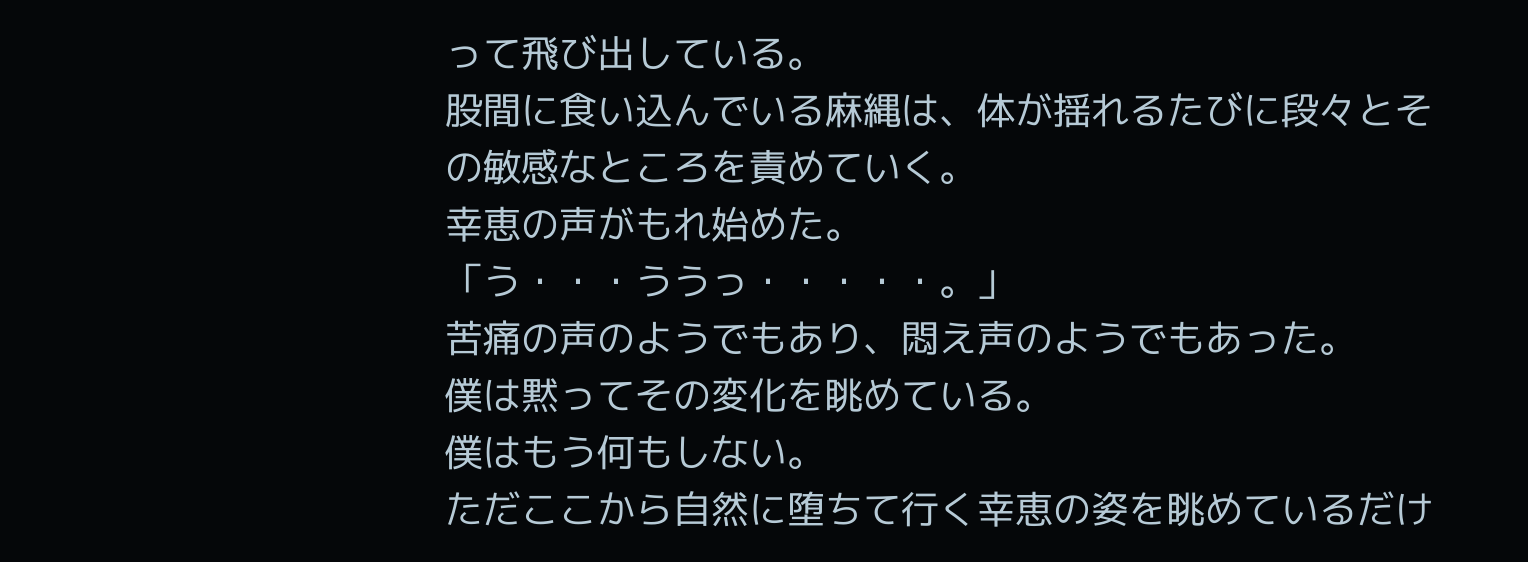って飛び出している。
股間に食い込んでいる麻縄は、体が揺れるたびに段々とその敏感なところを責めていく。
幸恵の声がもれ始めた。
「う・・・ううっ・・・・・。」
苦痛の声のようでもあり、悶え声のようでもあった。
僕は黙ってその変化を眺めている。
僕はもう何もしない。
ただここから自然に堕ちて行く幸恵の姿を眺めているだけ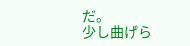だ。
少し曲げら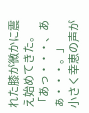れた膝が微かに震え始めてきた。
「あっ・・・、あぁ・・・。」
小さく幸恵の声が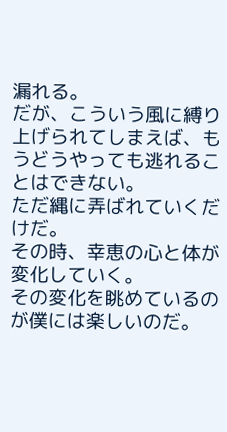漏れる。
だが、こういう風に縛り上げられてしまえば、もうどうやっても逃れることはできない。
ただ縄に弄ばれていくだけだ。
その時、幸恵の心と体が変化していく。
その変化を眺めているのが僕には楽しいのだ。